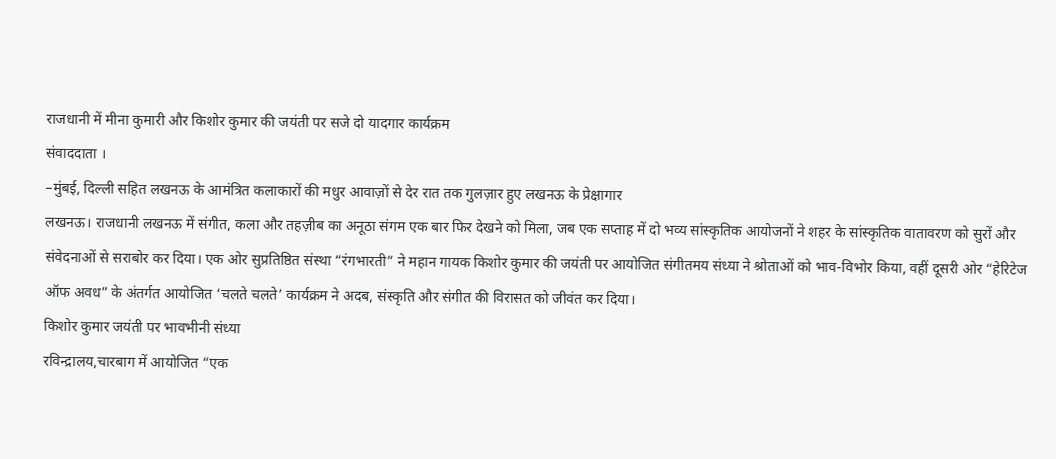राजधानी में मीना कुमारी और किशोर कुमार की जयंती पर सजे दो यादगार कार्यक्रम
संवाददाता ।
–मुंबई, दिल्ली सहित लखनऊ के आमंत्रित कलाकारों की मधुर आवाज़ों से देर रात तक गुलज़ार हुए लखनऊ के प्रेक्षागार
लखनऊ। राजधानी लखनऊ में संगीत, कला और तहज़ीब का अनूठा संगम एक बार फिर देखने को मिला, जब एक सप्ताह में दो भव्य सांस्कृतिक आयोजनों ने शहर के सांस्कृतिक वातावरण को सुरों और संवेदनाओं से सराबोर कर दिया। एक ओर सुप्रतिष्ठित संस्था “रंगभारती” ने महान गायक किशोर कुमार की जयंती पर आयोजित संगीतमय संध्या ने श्रोताओं को भाव-विभोर किया, वहीं दूसरी ओर “हेरिटेज ऑफ अवध” के अंतर्गत आयोजित ‘चलते चलते’ कार्यक्रम ने अदब, संस्कृति और संगीत की विरासत को जीवंत कर दिया।
किशोर कुमार जयंती पर भावभीनी संध्या
रविन्द्रालय,चारबाग में आयोजित “एक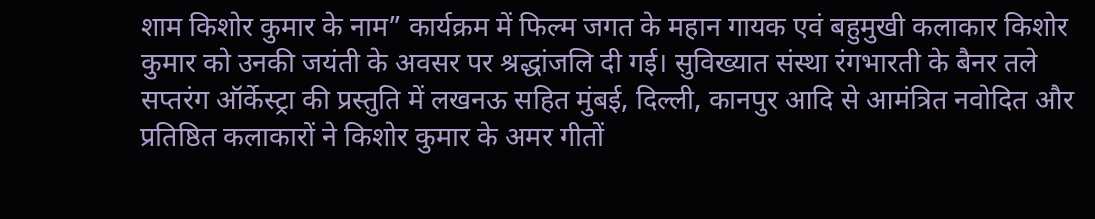शाम किशोर कुमार के नाम” कार्यक्रम में फिल्म जगत के महान गायक एवं बहुमुखी कलाकार किशोर कुमार को उनकी जयंती के अवसर पर श्रद्धांजलि दी गई। सुविख्यात संस्था रंगभारती के बैनर तले सप्तरंग ऑर्केस्ट्रा की प्रस्तुति में लखनऊ सहित मुंबई, दिल्ली, कानपुर आदि से आमंत्रित नवोदित और प्रतिष्ठित कलाकारों ने किशोर कुमार के अमर गीतों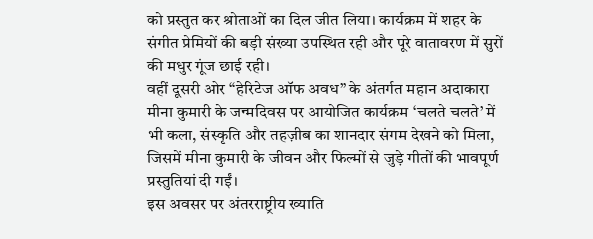को प्रस्तुत कर श्रोताओं का दिल जीत लिया। कार्यक्रम में शहर के संगीत प्रेमियों की बड़ी संख्या उपस्थित रही और पूरे वातावरण में सुरों की मधुर गूंज छाई रही।
वहीं दूसरी ओर “हेरिटेज ऑफ अवध” के अंतर्गत महान अदाकारा मीना कुमारी के जन्मदिवस पर आयोजित कार्यक्रम ‘चलते चलते’ में भी कला, संस्कृति और तहज़ीब का शानदार संगम देखने को मिला, जिसमें मीना कुमारी के जीवन और फिल्मों से जुड़े गीतों की भावपूर्ण प्रस्तुतियां दी गईं।
इस अवसर पर अंतरराष्ट्रीय ख्याति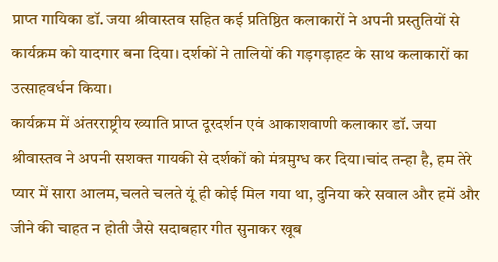प्राप्त गायिका डॉ. जया श्रीवास्तव सहित कई प्रतिष्ठित कलाकारों ने अपनी प्रस्तुतियों से कार्यक्रम को यादगार बना दिया। दर्शकों ने तालियों की गड़गड़ाहट के साथ कलाकारों का उत्साहवर्धन किया।
कार्यक्रम में अंतरराष्ट्रीय ख्याति प्राप्त दूरदर्शन एवं आकाशवाणी कलाकार डॉ. जया श्रीवास्तव ने अपनी सशक्त गायकी से दर्शकों को मंत्रमुग्ध कर दिया।चांद तन्हा है, हम तेरे प्यार में सारा आलम,चलते चलते यूं ही कोई मिल गया था, दुनिया करे सवाल और हमें और जीने की चाहत न होती जैसे सदाबहार गीत सुनाकर खूब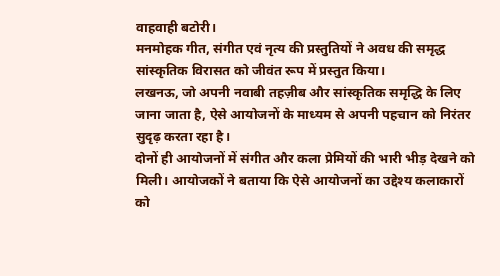वाहवाही बटोरी।
मनमोहक गीत, संगीत एवं नृत्य की प्रस्तुतियों ने अवध की समृद्ध सांस्कृतिक विरासत को जीवंत रूप में प्रस्तुत किया।
लखनऊ, जो अपनी नवाबी तहज़ीब और सांस्कृतिक समृद्धि के लिए जाना जाता है, ऐसे आयोजनों के माध्यम से अपनी पहचान को निरंतर सुदृढ़ करता रहा है।
दोनों ही आयोजनों में संगीत और कला प्रेमियों की भारी भीड़ देखने को मिली। आयोजकों ने बताया कि ऐसे आयोजनों का उद्देश्य कलाकारों को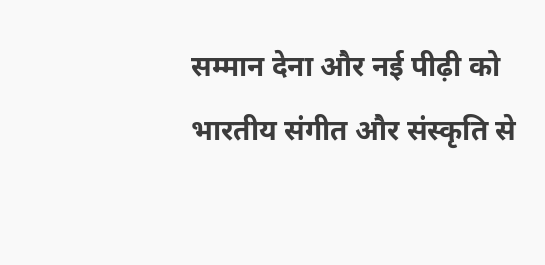सम्मान देना और नई पीढ़ी को भारतीय संगीत और संस्कृति से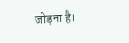जोड़ना है।